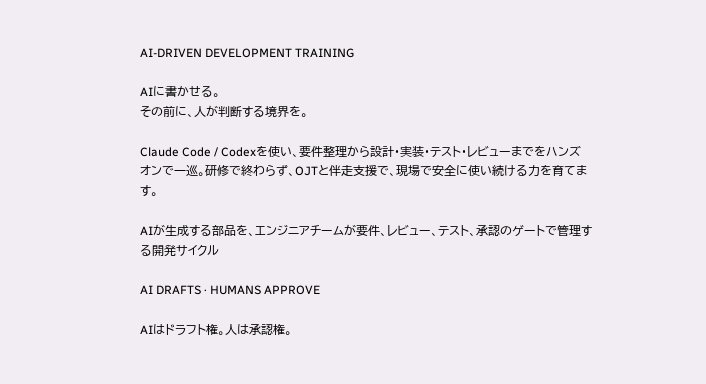AI-DRIVEN DEVELOPMENT TRAINING

AIに書かせる。
その前に、人が判断する境界を。

Claude Code / Codexを使い、要件整理から設計・実装・テスト・レビューまでをハンズオンで一巡。研修で終わらず、OJTと伴走支援で、現場で安全に使い続ける力を育てます。

AIが生成する部品を、エンジニアチームが要件、レビュー、テスト、承認のゲートで管理する開発サイクル

AI DRAFTS · HUMANS APPROVE

AIはドラフト権。人は承認権。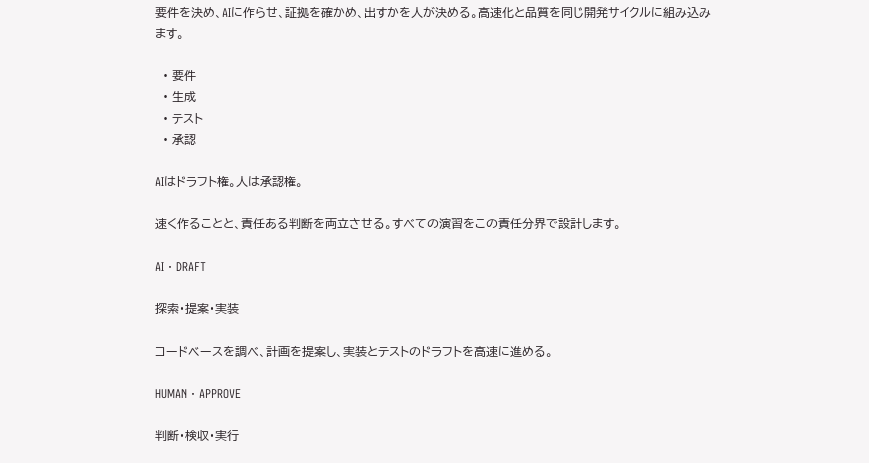要件を決め、AIに作らせ、証拠を確かめ、出すかを人が決める。高速化と品質を同じ開発サイクルに組み込みます。

  • 要件
  • 生成
  • テスト
  • 承認

AIはドラフト権。人は承認権。

速く作ることと、責任ある判断を両立させる。すべての演習をこの責任分界で設計します。

AI · DRAFT

探索・提案・実装

コードベースを調べ、計画を提案し、実装とテストのドラフトを高速に進める。

HUMAN · APPROVE

判断・検収・実行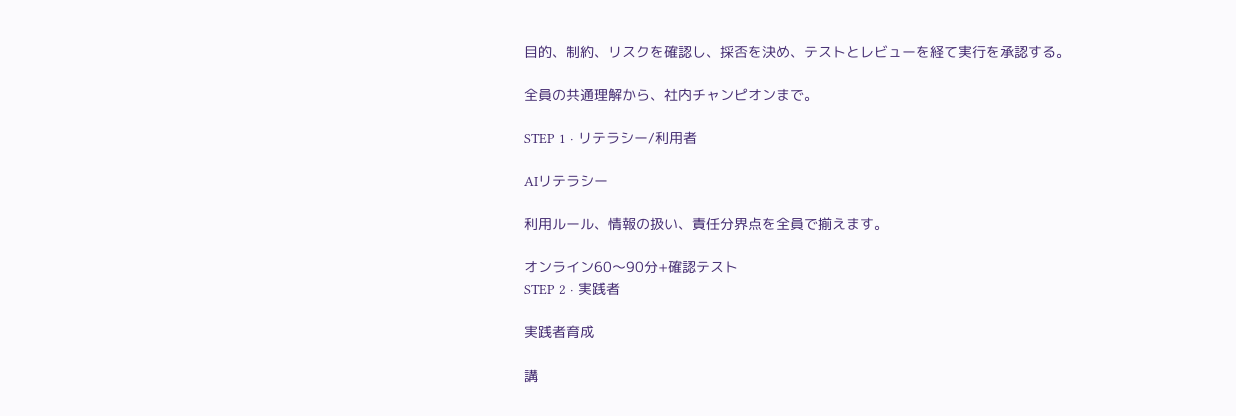目的、制約、リスクを確認し、採否を決め、テストとレビューを経て実行を承認する。

全員の共通理解から、社内チャンピオンまで。

STEP 1 · リテラシー/利用者

AIリテラシー

利用ルール、情報の扱い、責任分界点を全員で揃えます。

オンライン60〜90分+確認テスト
STEP 2 · 実践者

実践者育成

講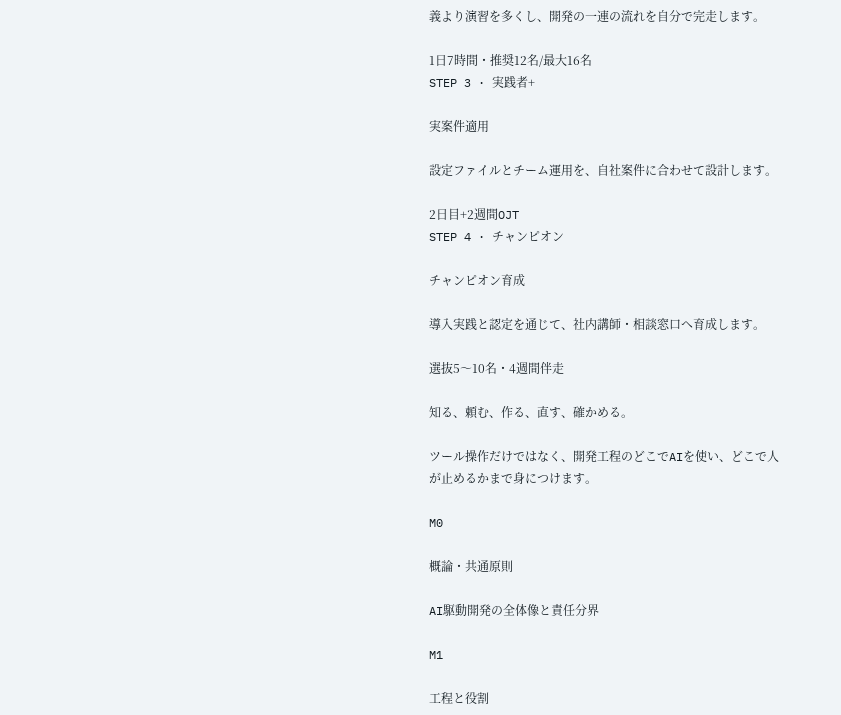義より演習を多くし、開発の一連の流れを自分で完走します。

1日7時間・推奨12名/最大16名
STEP 3 · 実践者+

実案件適用

設定ファイルとチーム運用を、自社案件に合わせて設計します。

2日目+2週間OJT
STEP 4 · チャンピオン

チャンピオン育成

導入実践と認定を通じて、社内講師・相談窓口へ育成します。

選抜5〜10名・4週間伴走

知る、頼む、作る、直す、確かめる。

ツール操作だけではなく、開発工程のどこでAIを使い、どこで人が止めるかまで身につけます。

M0

概論・共通原則

AI駆動開発の全体像と責任分界

M1

工程と役割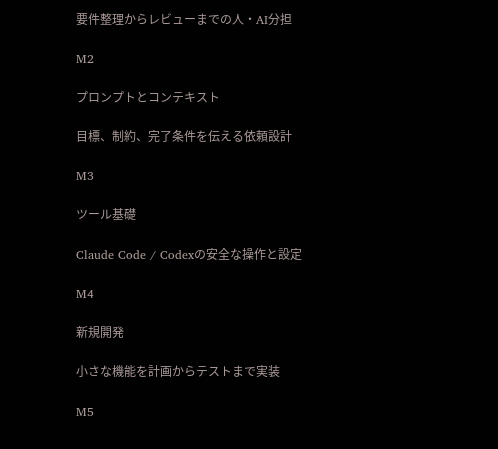要件整理からレビューまでの人・AI分担

M2

プロンプトとコンテキスト

目標、制約、完了条件を伝える依頼設計

M3

ツール基礎

Claude Code / Codexの安全な操作と設定

M4

新規開発

小さな機能を計画からテストまで実装

M5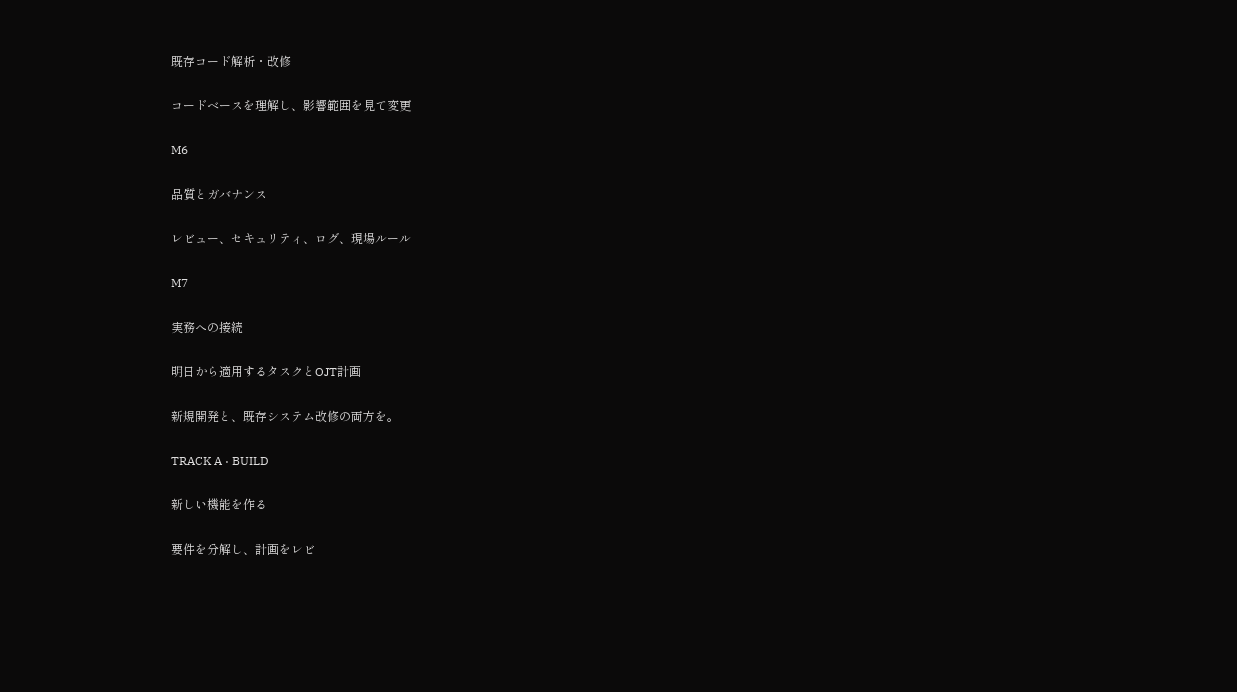既存コード解析・改修

コードベースを理解し、影響範囲を見て変更

M6

品質とガバナンス

レビュー、セキュリティ、ログ、現場ルール

M7

実務への接続

明日から適用するタスクとOJT計画

新規開発と、既存システム改修の両方を。

TRACK A · BUILD

新しい機能を作る

要件を分解し、計画をレビ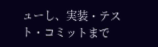ューし、実装・テスト・コミットまで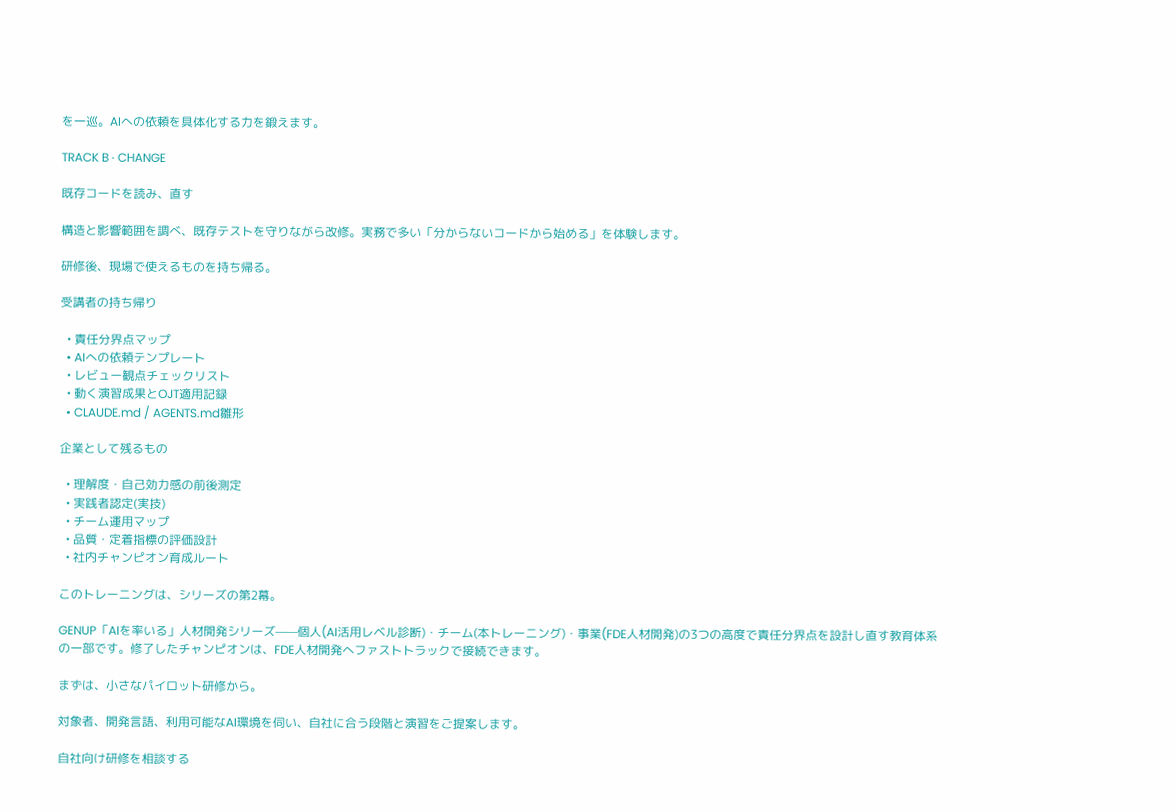を一巡。AIへの依頼を具体化する力を鍛えます。

TRACK B · CHANGE

既存コードを読み、直す

構造と影響範囲を調べ、既存テストを守りながら改修。実務で多い「分からないコードから始める」を体験します。

研修後、現場で使えるものを持ち帰る。

受講者の持ち帰り

  • 責任分界点マップ
  • AIへの依頼テンプレート
  • レビュー観点チェックリスト
  • 動く演習成果とOJT適用記録
  • CLAUDE.md / AGENTS.md雛形

企業として残るもの

  • 理解度・自己効力感の前後測定
  • 実践者認定(実技)
  • チーム運用マップ
  • 品質・定着指標の評価設計
  • 社内チャンピオン育成ルート

このトレーニングは、シリーズの第2幕。

GENUP「AIを率いる」人材開発シリーズ——個人(AI活用レベル診断)・チーム(本トレーニング)・事業(FDE人材開発)の3つの高度で責任分界点を設計し直す教育体系の一部です。修了したチャンピオンは、FDE人材開発へファストトラックで接続できます。

まずは、小さなパイロット研修から。

対象者、開発言語、利用可能なAI環境を伺い、自社に合う段階と演習をご提案します。

自社向け研修を相談する